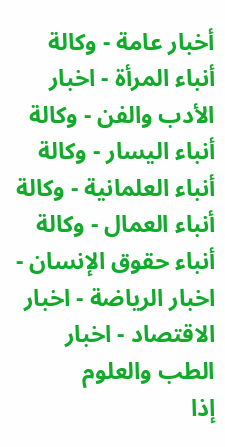أخبار عامة - وكالة أنباء المرأة - اخبار الأدب والفن - وكالة أنباء اليسار - وكالة أنباء العلمانية - وكالة أنباء العمال - وكالة أنباء حقوق الإنسان - اخبار الرياضة - اخبار الاقتصاد - اخبار الطب والعلوم
إذا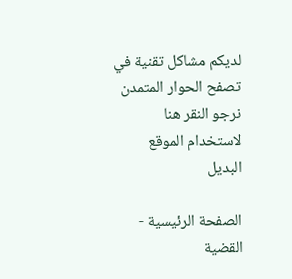لديكم مشاكل تقنية في تصفح الحوار المتمدن نرجو النقر هنا لاستخدام الموقع البديل

الصفحة الرئيسية - القضية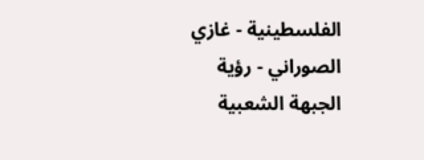الفلسطينية - غازي الصوراني - رؤية الجبهة الشعبية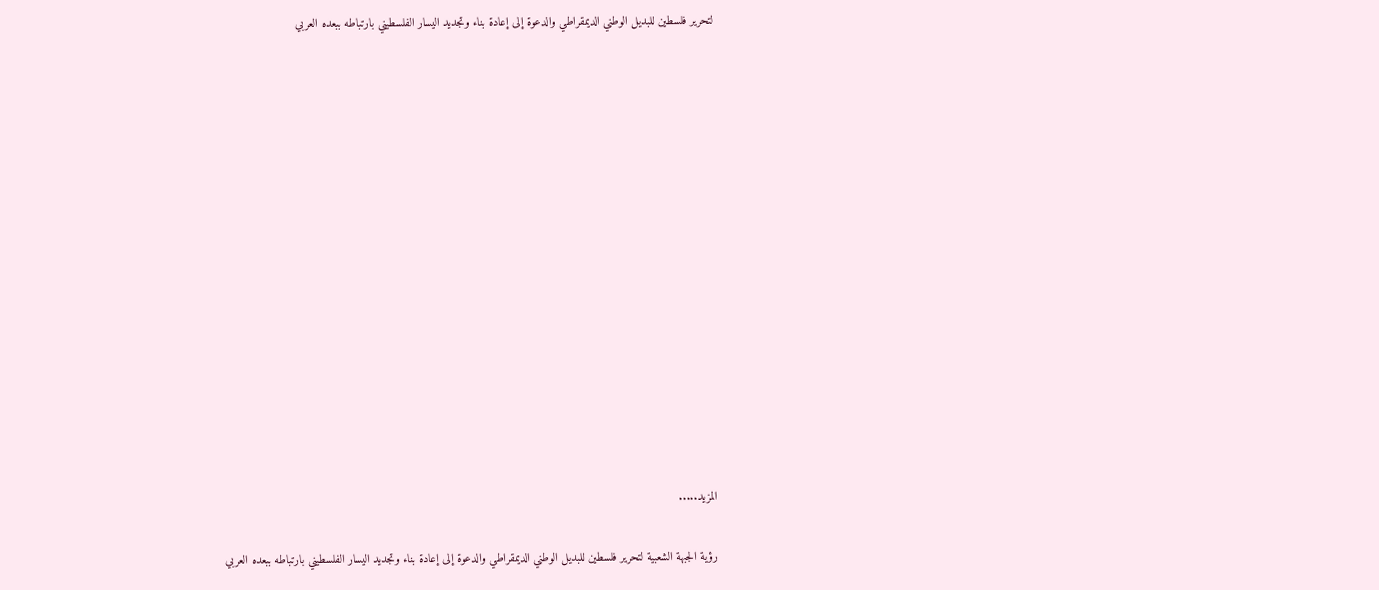لتحرير فلسطين للبديل الوطني الديمقراطي والدعوة إلى إعادة بناء وتجديد اليسار الفلسطيني بارتباطه ببعده العربي















المزيد.....

رؤية الجبهة الشعبية لتحرير فلسطين للبديل الوطني الديمقراطي والدعوة إلى إعادة بناء وتجديد اليسار الفلسطيني بارتباطه ببعده العربي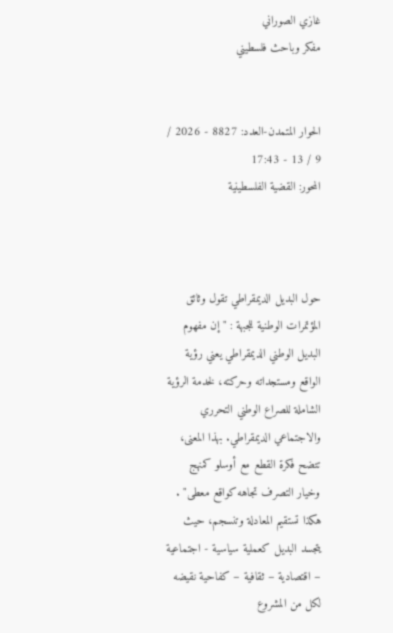غازي الصوراني
مفكر وباحث فلسطيني


الحوار المتمدن-العدد: 8827 - 2026 / 9 / 13 - 17:43
المحور: القضية الفلسطينية



حول البديل الديمقراطي تقول وثائق المؤتمرات الوطنية للجبهة : " إن مفهوم البديل الوطني الديمقراطي يعني رؤية الواقع ومستجداته وحركته، لخدمة الرؤية الشاملة للصراع الوطني التحرري والاجتماعي الديمقراطي. بهذا المعنى، تتضح فكرة القطع مع أوسلو كمنهج وخيار التصرف تجاهه كواقع معطى" .
هكذا تستقيم المعادلة وتنسجم، حيث يتجسد البديل كعملية سياسية - اجتماعية – اقتصادية – ثقافية – كفاحية نقيضه لكل من المشروع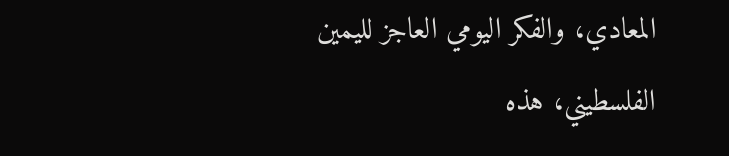المعادي، والفكر اليومي العاجز لليمين الفلسطيني، هذه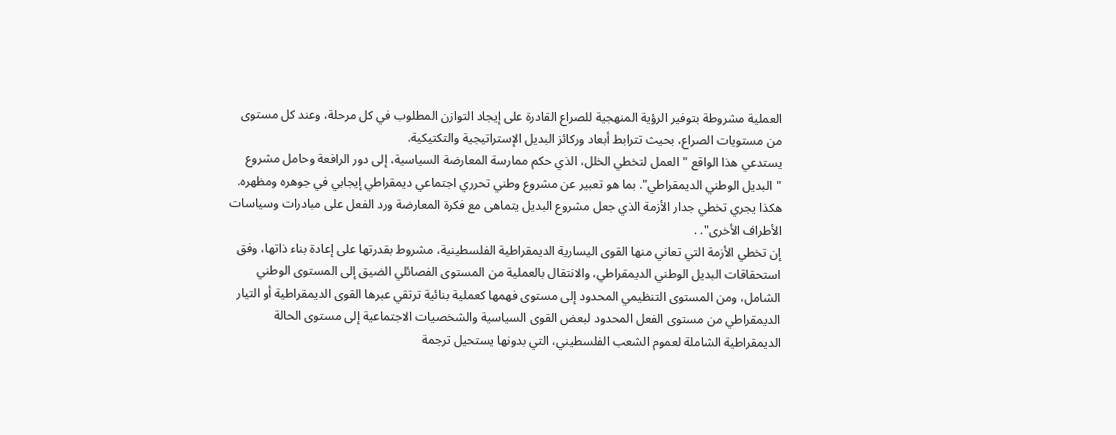العملية مشروطة بتوفير الرؤية المنهجية للصراع القادرة على إيجاد التوازن المطلوب في كل مرحلة، وعند كل مستوى من مستويات الصراع، بحيث تترابط أبعاد وركائز البديل الإستراتيجية والتكتيكية.
يستدعي هذا الواقع "العمل لتخطي الخلل، الذي حكم ممارسة المعارضة السياسية، إلى دور الرافعة وحامل مشروع "البديل الوطني الديمقراطي". بما هو تعبير عن مشروع وطني تحرري اجتماعي ديمقراطي إيجابي في جوهره ومظهره. هكذا يجري تخطي جدار الأزمة الذي جعل مشروع البديل يتماهى مع فكرة المعارضة ورد الفعل على مبادرات وسياسات الأطراف الأخرى". .
إن تخطي الأزمة التي تعاني منها القوى اليسارية الديمقراطية الفلسطينية، مشروط بقدرتها على إعادة بناء ذاتها، وفق استحقاقات البديل الوطني الديمقراطي، والانتقال بالعملية من المستوى الفصائلي الضيق إلى المستوى الوطني الشامل، ومن المستوى التنظيمي المحدود إلى مستوى فهمها كعملية بنائية ترتقي عبرها القوى الديمقراطية أو التيار الديمقراطي من مستوى الفعل المحدود لبعض القوى السياسية والشخصيات الاجتماعية إلى مستوى الحالة الديمقراطية الشاملة لعموم الشعب الفلسطيني، التي بدونها يستحيل ترجمة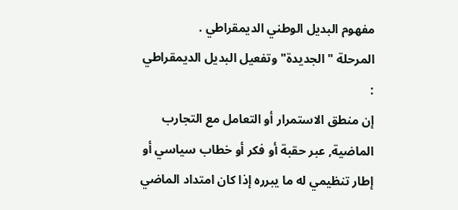مفهوم البديل الوطني الديمقراطي .
المرحلة "الجديدة" وتفعيل البديل الديمقراطي :
إن منطق الاستمرار أو التعامل مع التجارب الماضية, عبر حقبة أو فكر أو خطاب سياسي أو إطار تنظيمي له ما يبرره إذا كان امتداد الماضي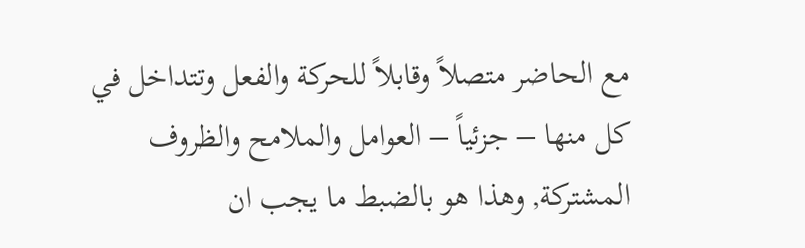مع الحاضر متصلاً وقابلاً للحركة والفعل وتتداخل في كل منها – جزئياً – العوامل والملامح والظروف المشتركة, وهذا هو بالضبط ما يجب ان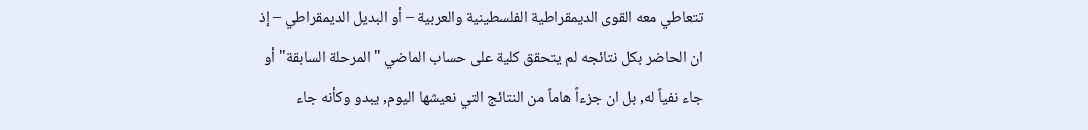تتعاطي معه القوى الديمقراطية الفلسطينية والعربية – أو البديل الديمقراطي – إذ ان الحاضر بكل نتائجه لم يتحقق كلية على حساب الماضي "المرحلة السابقة" أو جاء نفياً له, بل ان جزءاً هاماً من النتائج التي نعيشها اليوم, يبدو وكأنه جاء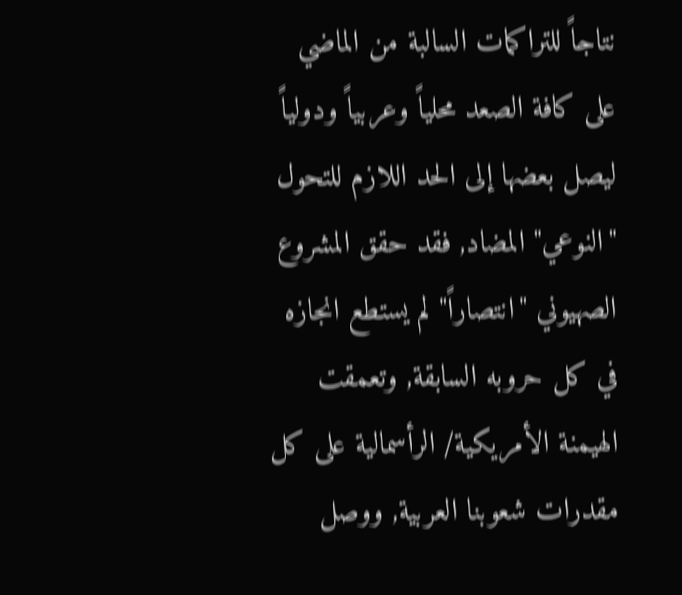نتاجاً للتراكمات السالبة من الماضي على كافة الصعد محلياً وعربياً ودولياً ليصل بعضها إلى الحد اللازم للتحول "النوعي" المضاد, فقد حقق المشروع الصهيوني "انتصاراً" لم يستطع انجازه في كل حروبه السابقة, وتعمقت الهيمنة الأمريكية/ الرأسمالية على كل مقدرات شعوبنا العربية, ووصل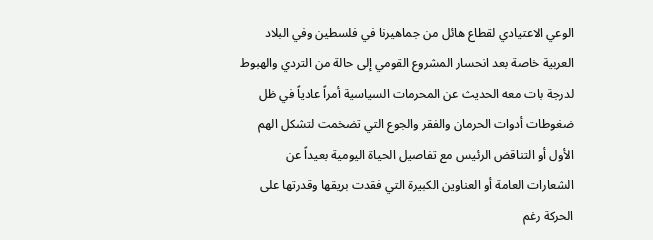الوعي الاعتيادي لقطاع هائل من جماهيرنا في فلسطين وفي البلاد العربية خاصة بعد انحسار المشروع القومي إلى حالة من التردي والهبوط لدرجة بات معه الحديث عن المحرمات السياسية أمراً عادياً في ظل ضغوطات أدوات الحرمان والفقر والجوع التي تضخمت لتشكل الهم الأول أو التناقض الرئيس مع تفاصيل الحياة اليومية بعيداً عن الشعارات العامة أو العناوين الكبيرة التي فقدت بريقها وقدرتها على الحركة رغم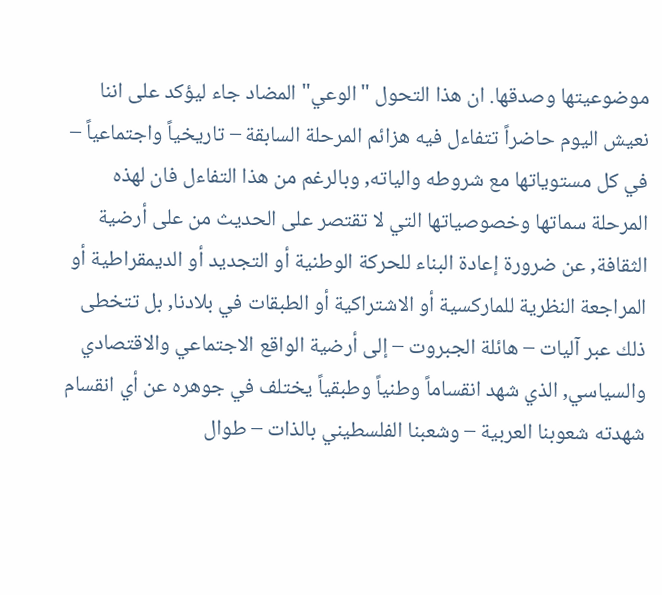موضوعيتها وصدقها. ان هذا التحول "الوعي" المضاد جاء ليؤكد على اننا نعيش اليوم حاضراً تتفاءل فيه هزائم المرحلة السابقة – تاريخياً واجتماعياً – في كل مستوياتها مع شروطه والياته, وبالرغم من هذا التفاءل فان لهذه المرحلة سماتها وخصوصياتها التي لا تقتصر على الحديث من على أرضية الثقافة, عن ضرورة إعادة البناء للحركة الوطنية أو التجديد أو الديمقراطية أو المراجعة النظرية للماركسية أو الاشتراكية أو الطبقات في بلادنا, بل تتخطى ذلك عبر آليات – هائلة الجبروت – إلى أرضية الواقع الاجتماعي والاقتصادي والسياسي, الذي شهد انقساماً وطنياً وطبقياً يختلف في جوهره عن أي انقسام شهدته شعوبنا العربية – وشعبنا الفلسطيني بالذات – طوال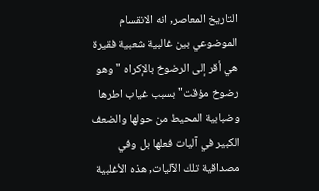التاريخ المعاصر, انه الانقسام الموضوعي بين غالبية شعبية فقيرة هي أقر إلى الرضوخ بالإكراه "وهو رضوخ مؤقت" بسبب غياب اطرها وضبابية المحيط من حولها والضعف الكبير في آليات فعلها بل وفي مصداقية تلك الآليات, هذه الأغلبية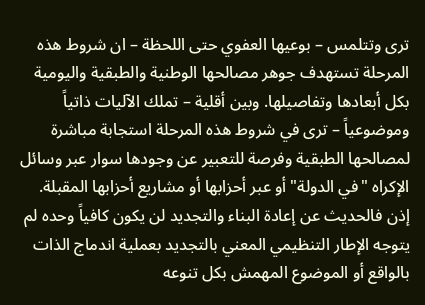ترى وتتلمس – بوعيها العفوي حتى اللحظة – ان شروط هذه المرحلة تستهدف جوهر مصالحها الوطنية والطبقية واليومية بكل أبعادها وتفاصيلها. وبين أقلية – تملك الآليات ذاتياً وموضوعياً – ترى في شروط هذه المرحلة استجابة مباشرة لمصالحها الطبقية وفرصة للتعبير عن وجودها سوار عبر وسائل الإكراه "في الدولة" أو عبر أحزابها أو مشاريع أحزابها المقبلة.
إذن فالحديث عن إعادة البناء والتجديد لن يكون كافياً وحده لم يتوجه الإطار التنظيمي المعني بالتجديد بعملية اندماج الذات بالواقع أو الموضوع المهمش بكل تنوعه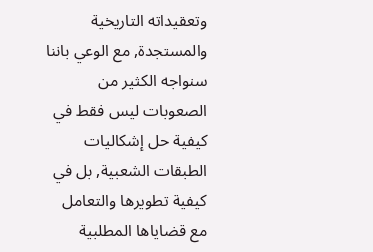وتعقيداته التاريخية والمستجدة, مع الوعي باننا سنواجه الكثير من الصعوبات ليس فقط في كيفية حل إشكاليات الطبقات الشعبية, بل في كيفية تطويرها والتعامل مع قضاياها المطلبية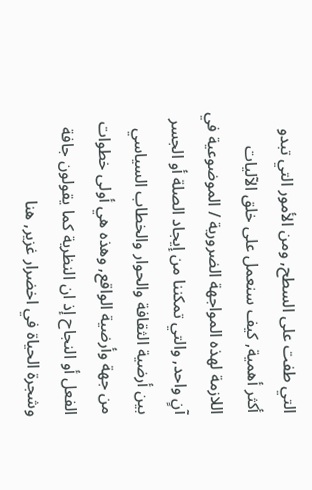التي طفت على السطح, ومن الأمور التي تبدو أكثر أهمية, كيف سنعمل على خلق الآليات اللازمة لهذه المواجهة الضرورية / الموضوعية في آنٍ واحد, والتي تمكننا من إيجاد الصلة أو الجسر بين أرضية الثقافة والحوار والخطاب السياسي من جهة وأرضية الواقع, وهذه هي أولى خطوات الفعل أو النجاح إذ ان النظرية كما يقولون جافة وشجرة الحياة في اخضرار غزير, هنا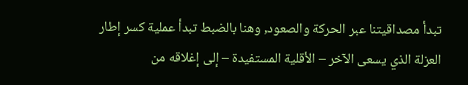تبدأ مصداقيتنا عبر الحركة والصعود, وهنا بالضبط تبدأ عملية كسر إطار العزلة الذي يسعى الآخر – الأقلية المستفيدة – إلى إغلاقه من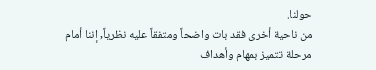حولنا.
من ناحية أخرى فقد بات واضحاً ومتفقاً عليه نظرياً, إننا أمام مرحلة تتميز بمهام وأهداف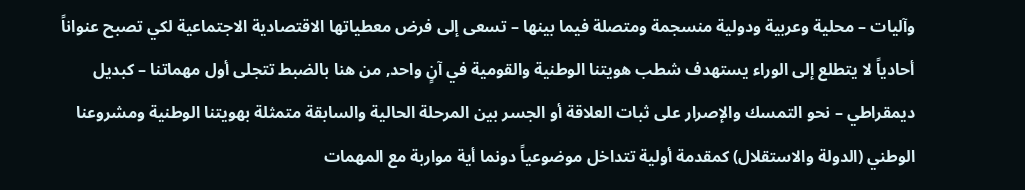وآليات – محلية وعربية ودولية منسجمة ومتصلة فيما بينها – تسعى إلى فرض معطياتها الاقتصادية الاجتماعية لكي تصبح عنواناً أحادياً لا يتطلع إلى الوراء يستهدف شطب هويتنا الوطنية والقومية في آنٍ واحد, من هنا بالضبط تتجلى أول مهماتنا – كبديل ديمقراطي – نحو التمسك والإصرار على ثبات العلاقة أو الجسر بين المرحلة الحالية والسابقة متمثلة بهويتنا الوطنية ومشروعنا الوطني (الدولة والاستقلال) كمقدمة أولية تتداخل موضوعياً دونما أية مواربة مع المهمات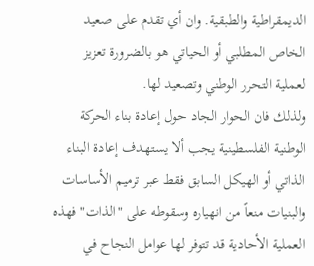الديمقراطية والطبقية. وان أي تقدم على صعيد الخاص المطلبي أو الحياتي هو بالضرورة تعزيز لعملية التحرر الوطني وتصعيد لها.
ولذلك فان الحوار الجاد حول إعادة بناء الحركة الوطنية الفلسطينية يجب ألا يستهدف إعادة البناء الذاتي أو الهيكل السابق فقط عبر ترميم الأساسات والبنيات منعاً من انهياره وسقوطه على "الذات" فهذه العملية الأحادية قد تتوفر لها عوامل النجاح في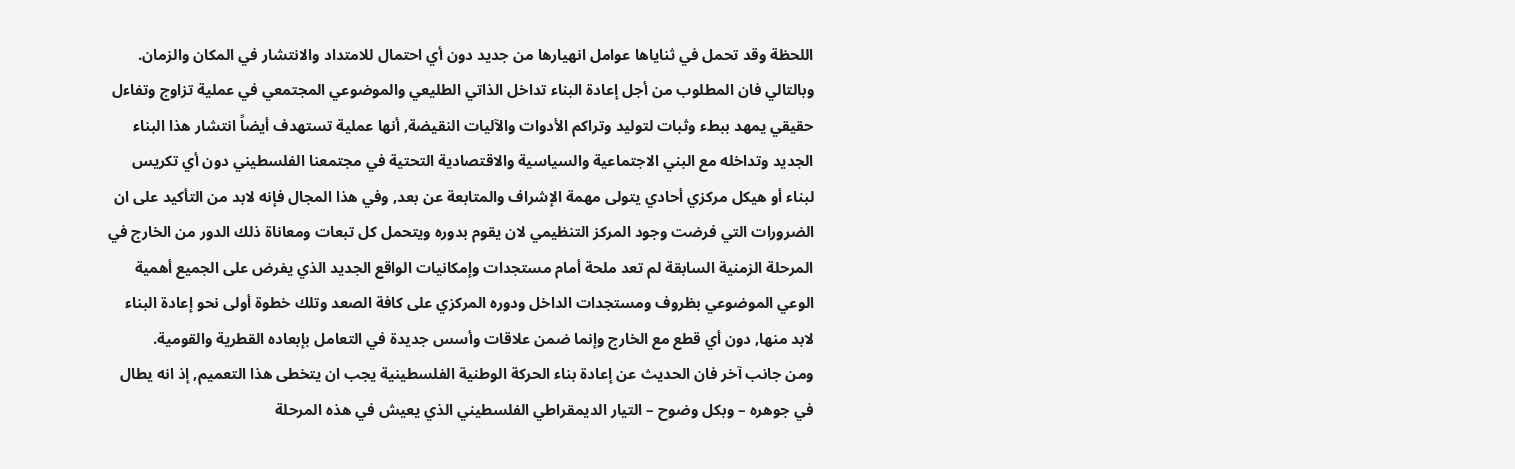اللحظة وقد تحمل في ثناياها عوامل انهيارها من جديد دون أي احتمال للامتداد والانتشار في المكان والزمان.
وبالتالي فان المطلوب من أجل إعادة البناء تداخل الذاتي الطليعي والموضوعي المجتمعي في عملية تزاوج وتفاءل حقيقي يمهد ببطء وثبات لتوليد وتراكم الأدوات والآليات النقيضة, أنها عملية تستهدف أيضاً انتشار هذا البناء الجديد وتداخله مع البني الاجتماعية والسياسية والاقتصادية التحتية في مجتمعنا الفلسطيني دون أي تكريس لبناء أو هيكل مركزي أحادي يتولى مهمة الإشراف والمتابعة عن بعد, وفي هذا المجال فإنه لابد من التأكيد على ان الضرورات التي فرضت وجود المركز التنظيمي لان يقوم بدوره ويتحمل كل تبعات ومعاناة ذلك الدور من الخارج في المرحلة الزمنية السابقة لم تعد ملحة أمام مستجدات وإمكانيات الواقع الجديد الذي يفرض على الجميع أهمية الوعي الموضوعي بظروف ومستجدات الداخل ودوره المركزي على كافة الصعد وتلك خطوة أولى نحو إعادة البناء لابد منها, دون أي قطع مع الخارج وإنما ضمن علاقات وأسس جديدة في التعامل بإبعاده القطرية والقومية.
ومن جانب آخر فان الحديث عن إعادة بناء الحركة الوطنية الفلسطينية يجب ان يتخطى هذا التعميم, إذ انه يطال في جوهره – وبكل وضوح – التيار الديمقراطي الفلسطيني الذي يعيش في هذه المرحلة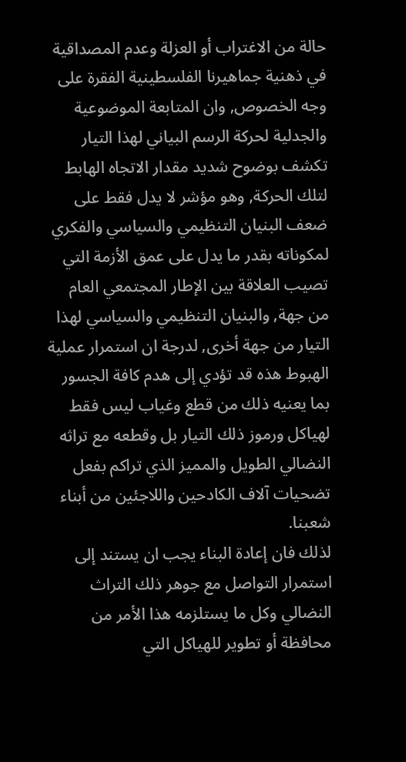حالة من الاغتراب أو العزلة وعدم المصداقية في ذهنية جماهيرنا الفلسطينية الفقرة على وجه الخصوص, وان المتابعة الموضوعية والجدلية لحركة الرسم البياني لهذا التيار تكشف بوضوح شديد مقدار الاتجاه الهابط لتلك الحركة, وهو مؤشر لا يدل فقط على ضعف البنيان التنظيمي والسياسي والفكري لمكوناته بقدر ما يدل على عمق الأزمة التي تصيب العلاقة بين الإطار المجتمعي العام من جهة, والبنيان التنظيمي والسياسي لهذا التيار من جهة أخرى, لدرجة ان استمرار عملية الهبوط هذه قد تؤدي إلى هدم كافة الجسور بما يعنيه ذلك من قطع وغياب ليس فقط لهياكل ورموز ذلك التيار بل وقطعه مع تراثه النضالي الطويل والمميز الذي تراكم بفعل تضحيات آلاف الكادحين واللاجئين من أبناء شعبنا.
لذلك فان إعادة البناء يجب ان يستند إلى استمرار التواصل مع جوهر ذلك التراث النضالي وكل ما يستلزمه هذا الأمر من محافظة أو تطوير للهياكل التي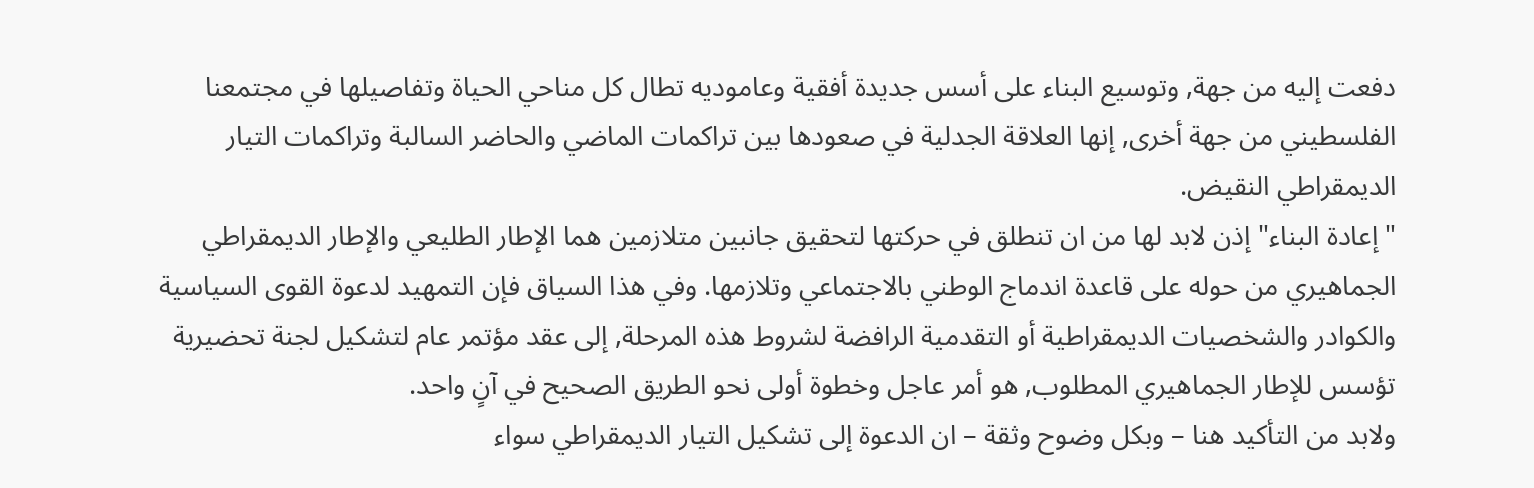دفعت إليه من جهة, وتوسيع البناء على أسس جديدة أفقية وعاموديه تطال كل مناحي الحياة وتفاصيلها في مجتمعنا الفلسطيني من جهة أخرى, إنها العلاقة الجدلية في صعودها بين تراكمات الماضي والحاضر السالبة وتراكمات التيار الديمقراطي النقيض.
"إعادة البناء" إذن لابد لها من ان تنطلق في حركتها لتحقيق جانبين متلازمين هما الإطار الطليعي والإطار الديمقراطي الجماهيري من حوله على قاعدة اندماج الوطني بالاجتماعي وتلازمها. وفي هذا السياق فإن التمهيد لدعوة القوى السياسية والكوادر والشخصيات الديمقراطية أو التقدمية الرافضة لشروط هذه المرحلة, إلى عقد مؤتمر عام لتشكيل لجنة تحضيرية تؤسس للإطار الجماهيري المطلوب, هو أمر عاجل وخطوة أولى نحو الطريق الصحيح في آنٍ واحد.
ولابد من التأكيد هنا – وبكل وضوح وثقة – ان الدعوة إلى تشكيل التيار الديمقراطي سواء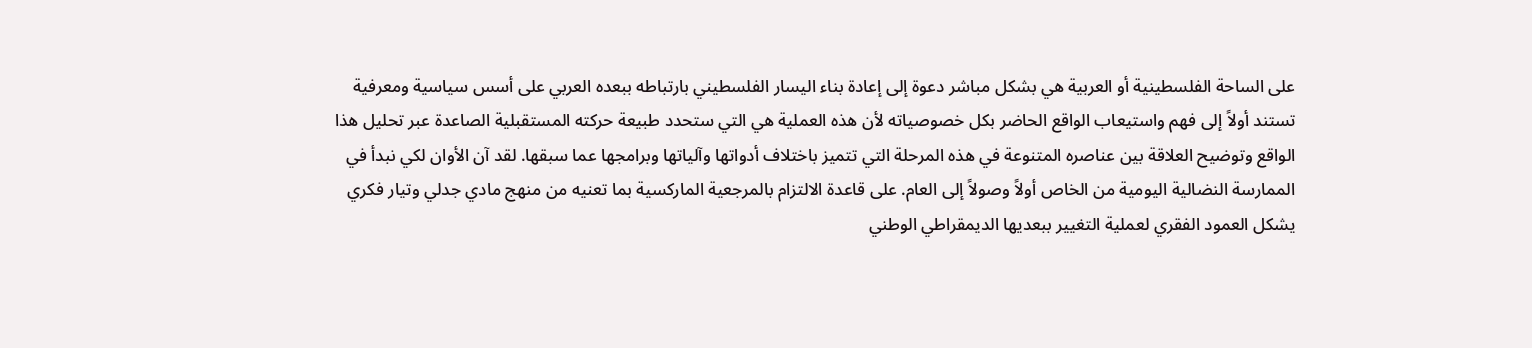على الساحة الفلسطينية أو العربية هي بشكل مباشر دعوة إلى إعادة بناء اليسار الفلسطيني بارتباطه ببعده العربي على أسس سياسية ومعرفية تستند أولاً إلى فهم واستيعاب الواقع الحاضر بكل خصوصياته لأن هذه العملية هي التي ستحدد طبيعة حركته المستقبلية الصاعدة عبر تحليل هذا الواقع وتوضيح العلاقة بين عناصره المتنوعة في هذه المرحلة التي تتميز باختلاف أدواتها وآلياتها وبرامجها عما سبقها. لقد آن الأوان لكي نبدأ في الممارسة النضالية اليومية من الخاص أولاً وصولاً إلى العام. على قاعدة الالتزام بالمرجعية الماركسية بما تعنيه من منهج مادي جدلي وتيار فكري يشكل العمود الفقري لعملية التغيير ببعديها الديمقراطي الوطني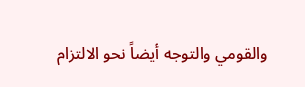والقومي والتوجه أيضاً نحو الالتزام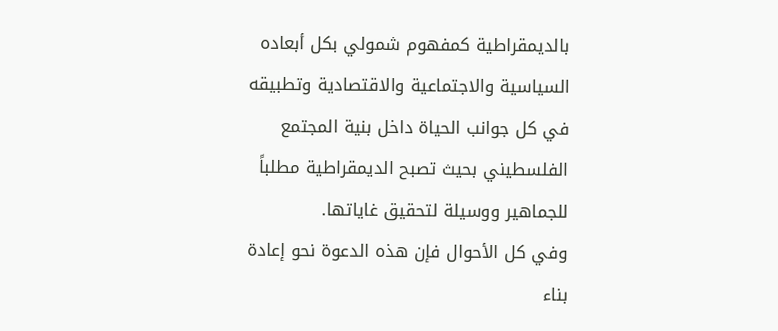بالديمقراطية كمفهوم شمولي بكل أبعاده السياسية والاجتماعية والاقتصادية وتطبيقه في كل جوانب الحياة داخل بنية المجتمع الفلسطيني بحيث تصبح الديمقراطية مطلباً للجماهير ووسيلة لتحقيق غاياتها.
وفي كل الأحوال فإن هذه الدعوة نحو إعادة بناء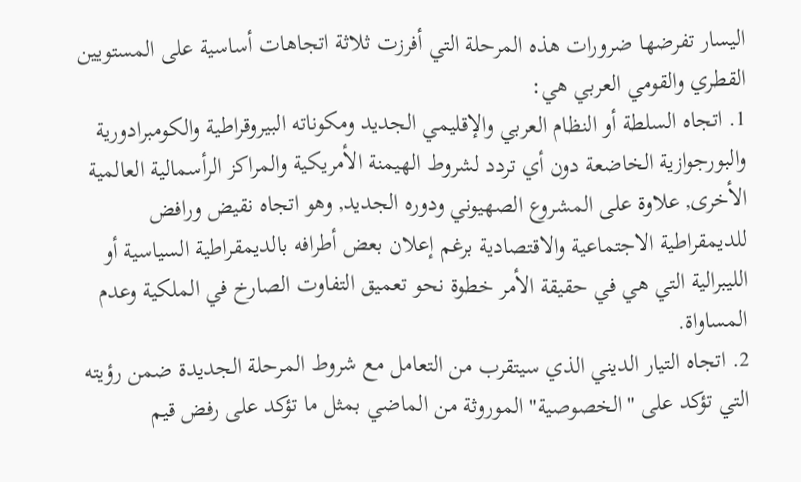اليسار تفرضها ضرورات هذه المرحلة التي أفرزت ثلاثة اتجاهات أساسية على المستويين القطري والقومي العربي هي:
1. اتجاه السلطة أو النظام العربي والإقليمي الجديد ومكوناته البيروقراطية والكومبرادورية والبورجوازية الخاضعة دون أي تردد لشروط الهيمنة الأمريكية والمراكز الرأسمالية العالمية الأخرى, علاوة على المشروع الصهيوني ودوره الجديد, وهو اتجاه نقيض ورافض للديمقراطية الاجتماعية والاقتصادية برغم إعلان بعض أطرافه بالديمقراطية السياسية أو الليبرالية التي هي في حقيقة الأمر خطوة نحو تعميق التفاوت الصارخ في الملكية وعدم المساواة.
2. اتجاه التيار الديني الذي سيتقرب من التعامل مع شروط المرحلة الجديدة ضمن رؤيته التي تؤكد على "الخصوصية" الموروثة من الماضي بمثل ما تؤكد على رفض قيم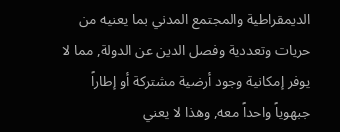الديمقراطية والمجتمع المدني بما يعنيه من حريات وتعددية وفصل الدين عن الدولة, مما لا يوفر إمكانية وجود أرضية مشتركة أو إطاراً جبهوياً واحداً معه, وهذا لا يعني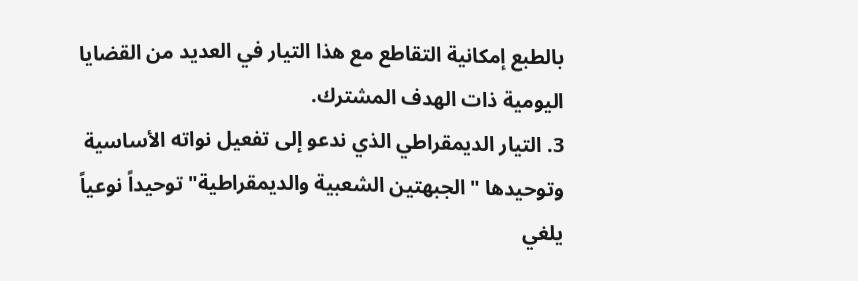بالطبع إمكانية التقاطع مع هذا التيار في العديد من القضايا اليومية ذات الهدف المشترك.
3. التيار الديمقراطي الذي ندعو إلى تفعيل نواته الأساسية وتوحيدها "الجبهتين الشعبية والديمقراطية" توحيداً نوعياً يلغي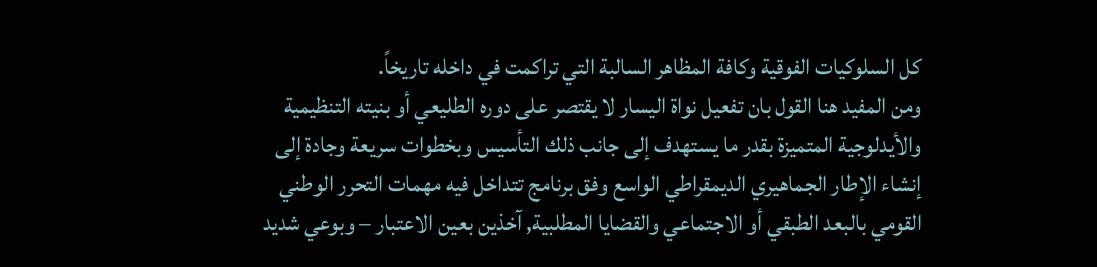كل السلوكيات الفوقية وكافة المظاهر السالبة التي تراكمت في داخله تاريخاً.
ومن المفيد هنا القول بان تفعيل نواة اليسار لا يقتصر على دوره الطليعي أو بنيته التنظيمية والأيدلوجية المتميزة بقدر ما يستهدف إلى جانب ذلك التأسيس وبخطوات سريعة وجادة إلى إنشاء الإطار الجماهيري الديمقراطي الواسع وفق برنامج تتداخل فيه مهمات التحرر الوطني القومي بالبعد الطبقي أو الاجتماعي والقضايا المطلبية, آخذين بعين الاعتبار – وبوعي شديد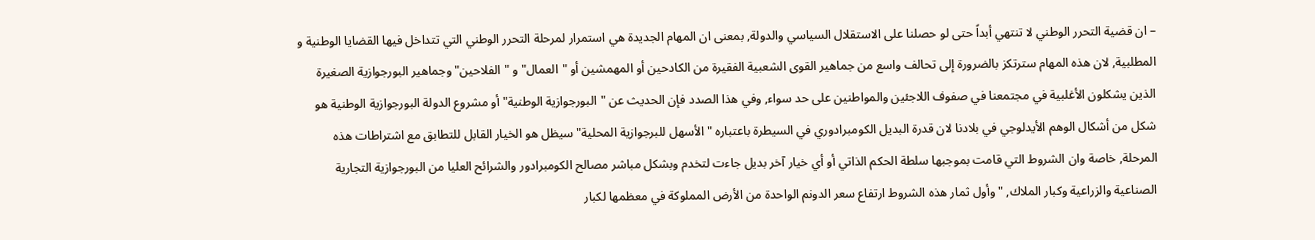– ان قضية التحرر الوطني لا تنتهي أبداً حتى لو حصلنا على الاستقلال السياسي والدولة, بمعنى ان المهام الجديدة هي استمرار لمرحلة التحرر الوطني التي تتداخل فيها القضايا الوطنية و المطلبية, لان هذه المهام سترتكز بالضرورة إلى تحالف واسع من جماهير القوى الشعبية الفقيرة من الكادحين أو المهمشين أو "العمال" و "الفلاحين" وجماهير البورجوازية الصغيرة الذين يشكلون الأغلبية في مجتمعنا في صفوف اللاجئين والمواطنين على حد سواء, وفي هذا الصدد فإن الحديث عن "البورجوازية الوطنية" أو مشروع الدولة البورجوازية الوطنية هو شكل من أشكال الوهم الأيدلوجي في بلادنا لان قدرة البديل الكومبرادوري في السيطرة باعتباره "الأسهل للبرجوازية المحلية" سيظل هو الخيار القابل للتطابق مع اشتراطات هذه المرحلة, خاصة وان الشروط التي قامت بموجبها سلطة الحكم الذاتي أو أي خيار آخر بديل جاءت لتخدم وبشكل مباشر مصالح الكومبرادور والشرائح العليا من البورجوازية التجارية الصناعية والزراعية وكبار الملاك, "وأول ثمار هذه الشروط ارتفاع سعر الدونم الواحدة من الأرض المملوكة في معظمها لكبار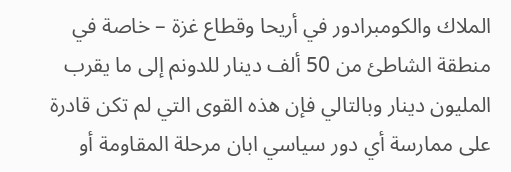الملاك والكومبرادور في أريحا وقطاع غزة – خاصة في منطقة الشاطئ من 50 ألف دينار للدونم إلى ما يقرب المليون دينار وبالتالي فإن هذه القوى التي لم تكن قادرة على ممارسة أي دور سياسي ابان مرحلة المقاومة أو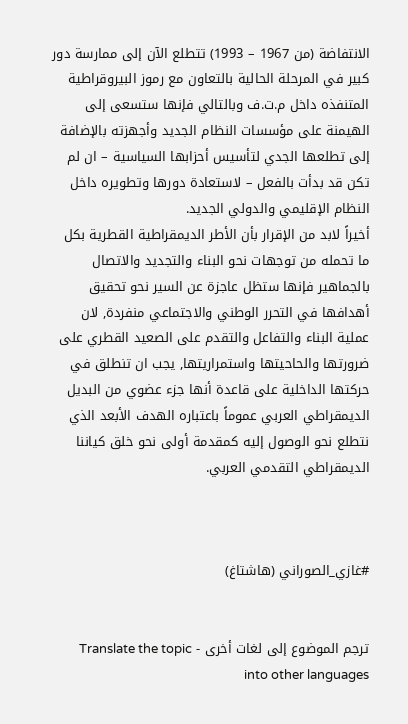الانتفاضة (من 1967 – 1993) تتطلع الآن إلى ممارسة دور كبير في المرحلة الحالية بالتعاون مع رموز البيروقراطية المتنفذه داخل م.ت.ف وبالتالي فإنها ستسعى إلى الهيمنة على مؤسسات النظام الجديد وأجهزته بالإضافة إلى تطلعها الجدي لتأسيس أحزابها السياسية – ان لم تكن قد بدأت بالفعل – لاستعادة دورها وتطويره داخل النظام الإقليمي والدولي الجديد.
أخيراً لابد من الإقرار بأن الأطر الديمقراطية القطرية بكل ما تحمله من توجهات نحو البناء والتجديد والاتصال بالجماهير فإنها ستظل عاجزة عن السير نحو تحقيق أهدافها في التحرر الوطني والاجتماعي منفردة, لان عملية البناء والتفاعل والتقدم على الصعيد القطري على ضرورتها والحاحيتها واستمراريتها, يجب ان تنطلق في حركتها الداخلية على قاعدة أنها جزء عضوي من البديل الديمقراطي العربي عموماً باعتباره الهدف الأبعد الذي نتطلع نحو الوصول إليه كمقدمة أولى نحو خلق كياننا الديمقراطي التقدمي العربي.



#غازي_الصوراني (هاشتاغ)


ترجم الموضوع إلى لغات أخرى - Translate the topic into other languages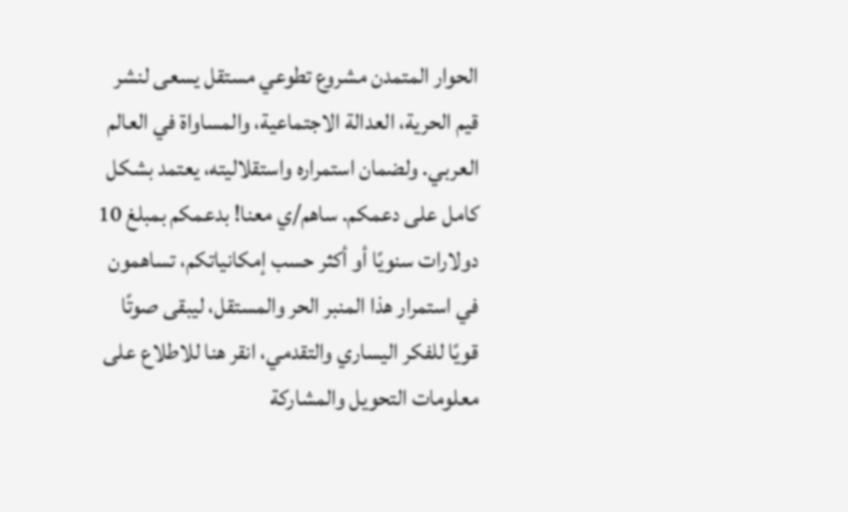الحوار المتمدن مشروع تطوعي مستقل يسعى لنشر قيم الحرية، العدالة الاجتماعية، والمساواة في العالم العربي. ولضمان استمراره واستقلاليته، يعتمد بشكل كامل على دعمكم. ساهم/ي معنا! بدعمكم بمبلغ 10 دولارات سنويًا أو أكثر حسب إمكانياتكم، تساهمون في استمرار هذا المنبر الحر والمستقل، ليبقى صوتًا قويًا للفكر اليساري والتقدمي، انقر هنا للاطلاع على معلومات التحويل والمشاركة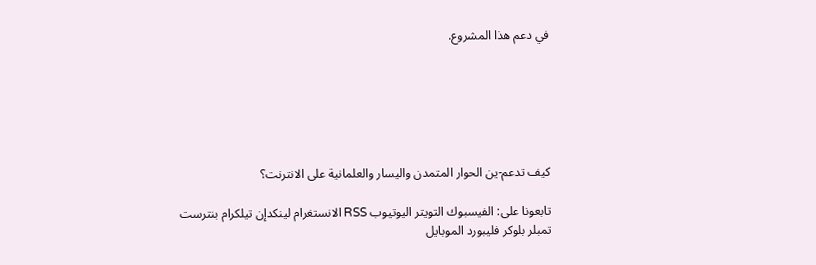في دعم هذا المشروع.






كيف تدعم-ين الحوار المتمدن واليسار والعلمانية على الانترنت؟

تابعونا على: الفيسبوك التويتر اليوتيوب RSS الانستغرام لينكدإن تيلكرام بنترست تمبلر بلوكر فليبورد الموبايل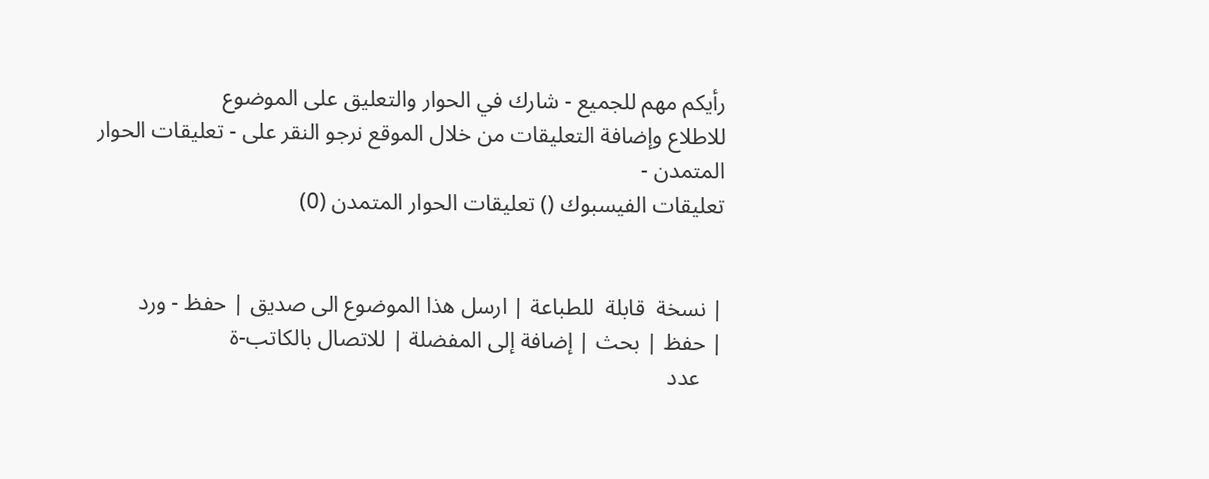رأيكم مهم للجميع - شارك في الحوار والتعليق على الموضوع
للاطلاع وإضافة التعليقات من خلال الموقع نرجو النقر على - تعليقات الحوار المتمدن -
تعليقات الفيسبوك () تعليقات الحوار المتمدن (0)


| نسخة  قابلة  للطباعة | ارسل هذا الموضوع الى صديق | حفظ - ورد
| حفظ | بحث | إضافة إلى المفضلة | للاتصال بالكاتب-ة
    عدد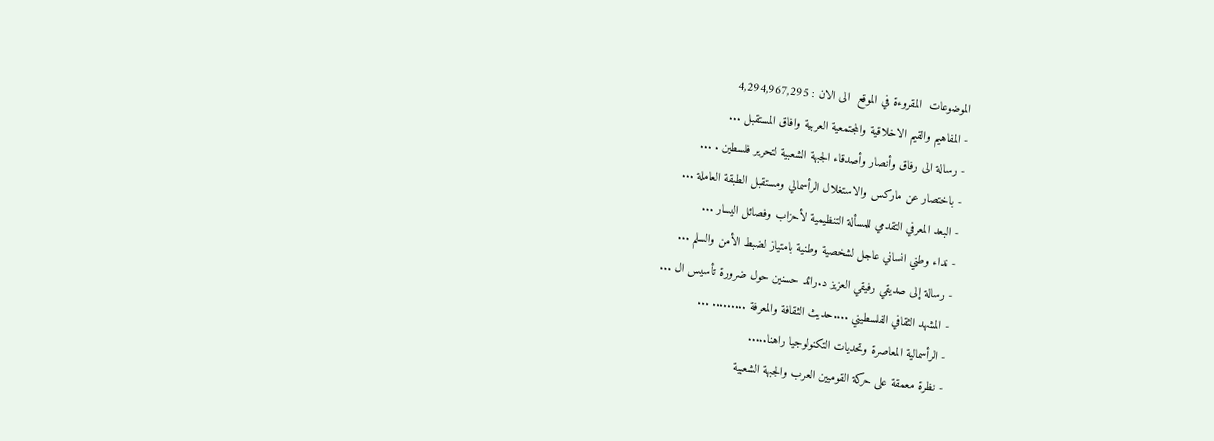الموضوعات  المقروءة في الموقع  الى الان : 4,294,967,295
- المفاهيم والقيم الاخلاقية والمجتمعية العربية وافاق المستقبل ...
- رسالة الى رفاق وأنصار وأصدقاء الجبهة الشعبية لتحرير فلسطين . ...
- باختصار عن ماركس والاستغلال الرأسمالي ومستقبل الطبقة العاملة ...
- البعد المعرفي التقدمي للمسألة التنظيمية لأحزاب وفصائل اليسار ...
- نداء وطني انساني عاجل لشخصية وطنية بامتياز لضبط الأمن والسلم ...
- رسالة إلى صديقي رفيقي العزيز د.رائد حسنين حول ضرورة تأسيس ال ...
- المشهد الثقافي الفلسطيني ....حديث الثقافة والمعرفة ......... ...
- الرأسمالية المعاصرة وتحديات التكنولوجيا راهنا.....
- نظرة معمقة على حركة القوميين العرب والجبهة الشعبية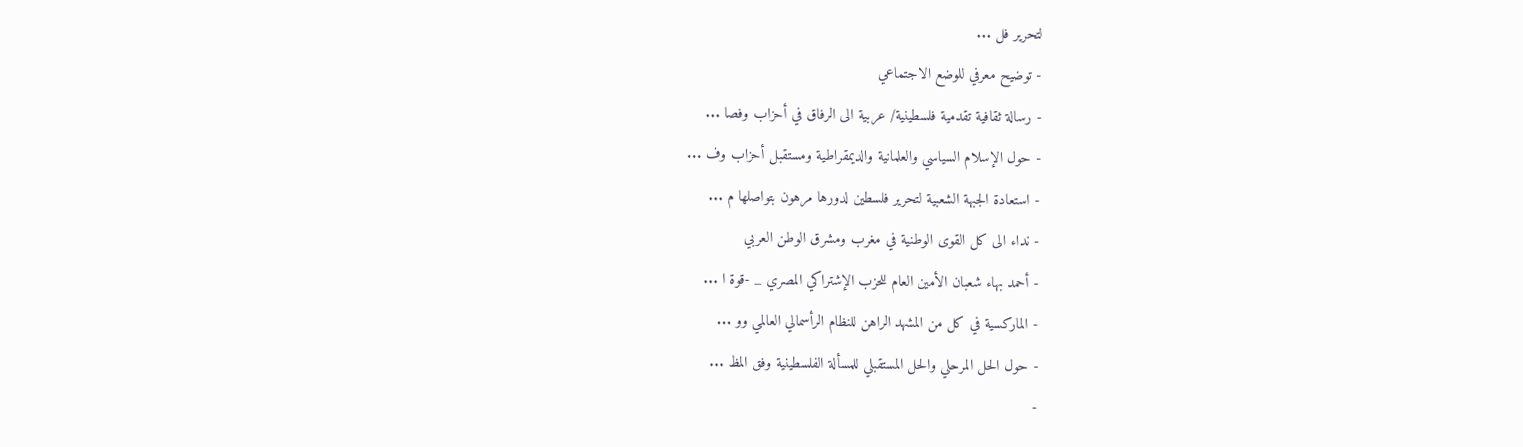لتحرير فل ...
- توضيح معرفي للوضع الاجتماعي
- رسالة ثقافية تقدمية فلسطينية/ عربية الى الرفاق في أحزاب وفصا ...
- حول الإسلام السياسي والعلمانية والديمقراطية ومستقبل أحزاب وف ...
- استعادة الجبهة الشعبية لتحرير فلسطين لدورها مرهون بتواصلها م ...
- نداء الى كل القوى الوطنية في مغرب ومشرق الوطن العربي
- أحمد بهاء شعبان الأمين العام للحزب الإشتراكي المصري _ -قوة ا ...
- الماركسية في كل من المشهد الراهن للنظام الرأسمالي العالمي وو ...
- حول الحل المرحلي والحل المستقبلي للمسألة الفلسطينية وفق المظ ...
-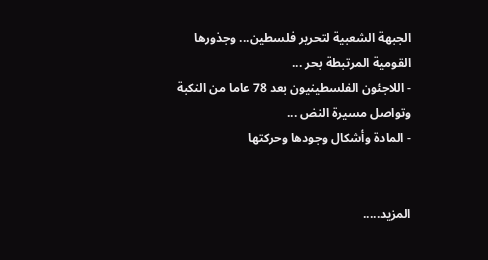الجبهة الشعبية لتحرير فلسطين... وجذورها القومية المرتبطة بحر ...
- اللاجئون الفلسطينيون بعد 78 عاما من النكبة وتواصل مسيرة النض ...
- المادة وأشكال وجودها وحركتها


المزيد.....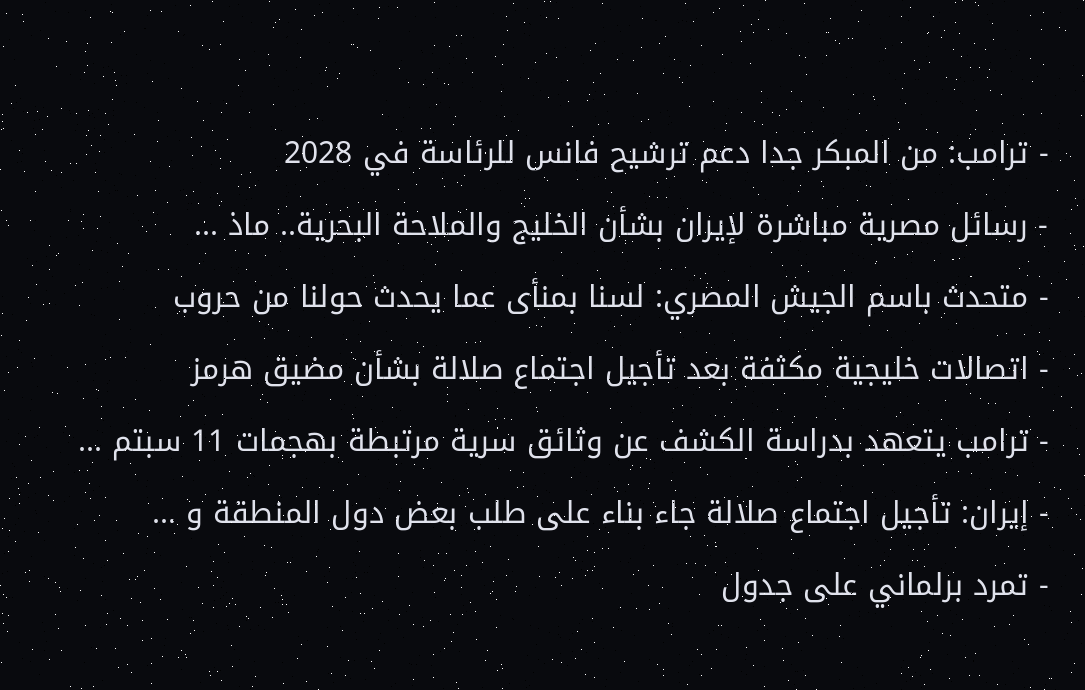- ترامب: من المبكر جدا دعم ترشيح فانس للرئاسة في 2028
- رسائل مصرية مباشرة لإيران بشأن الخليج والملاحة البحرية.. ماذ ...
- متحدث باسم الجيش المصري: لسنا بمنأى عما يحدث حولنا من حروب
- اتصالات خليجية مكثفة بعد تأجيل اجتماع صلالة بشأن مضيق هرمز
- ترامب يتعهد بدراسة الكشف عن وثائق سرية مرتبطة بهجمات 11 سبتم ...
- إيران: تأجيل اجتماع صلالة جاء بناء على طلب بعض دول المنطقة و ...
- تمرد برلماني على جدول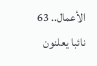الأعمال.. 63 نائبا يعلنون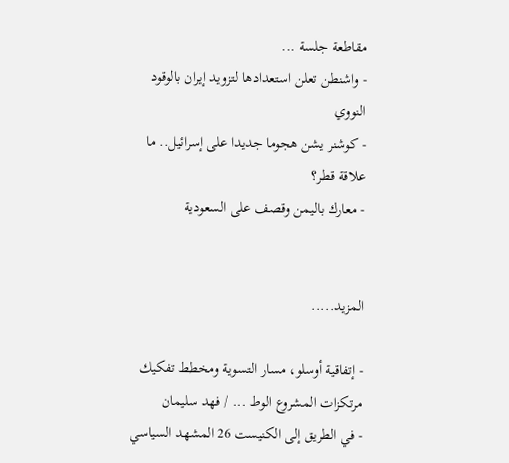مقاطعة جلسة ...
- واشنطن تعلن استعدادها لتزويد إيران بالوقود النووي
- كوشنر يشن هجوما جديدا على إسرائيل.. ما علاقة قطر؟
- معارك باليمن وقصف على السعودية


المزيد.....

- إتفاقية أوسلو، مسار التسوية ومخطط تفكيك مرتكزات المشروع الوط ... / فهد سليمان
- في الطريق إلى الكنيست 26 المشهد السياسي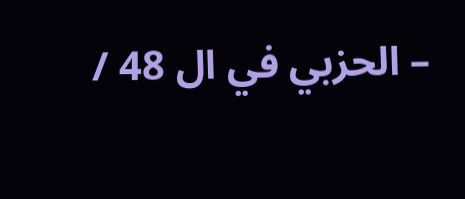– الحزبي في ال 48 /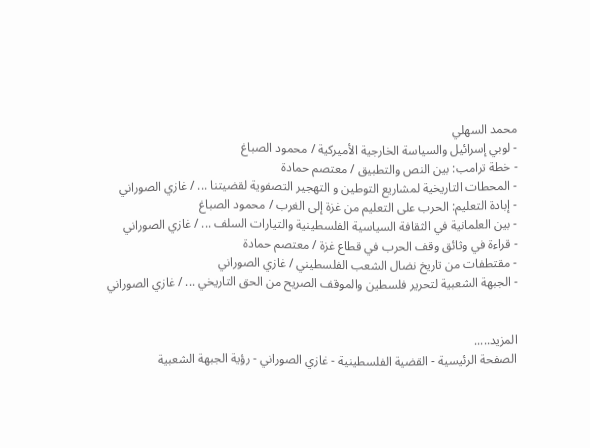محمد السهلي
- لوبي إسرائيل والسياسة الخارجية الأميركية / محمود الصباغ
- خطة ترامب: بين النص والتطبيق / معتصم حمادة
- المحطات التاريخية لمشاريع التوطين و التهجير التصفوية لقضيتنا ... / غازي الصوراني
- إبادة التعليم: الحرب على التعليم من غزة إلى الغرب / محمود الصباغ
- بين العلمانية في الثقافة السياسية الفلسطينية والتيارات السلف ... / غازي الصوراني
- قراءة في وثائق وقف الحرب في قطاع غزة / معتصم حمادة
- مقتطفات من تاريخ نضال الشعب الفلسطيني / غازي الصوراني
- الجبهة الشعبية لتحرير فلسطين والموقف الصريح من الحق التاريخي ... / غازي الصوراني


المزيد.....
الصفحة الرئيسية - القضية الفلسطينية - غازي الصوراني - رؤية الجبهة الشعبية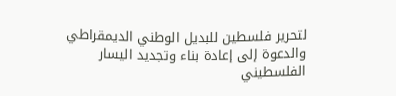لتحرير فلسطين للبديل الوطني الديمقراطي والدعوة إلى إعادة بناء وتجديد اليسار الفلسطيني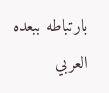بارتباطه ببعده العربي